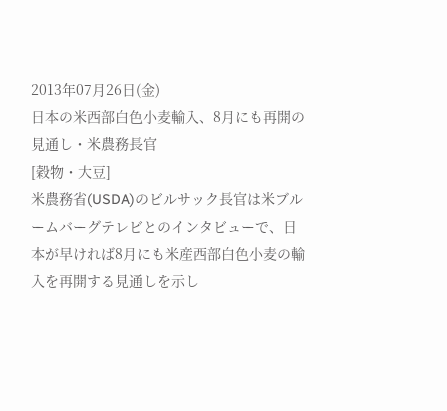2013年07月26日(金)
日本の米西部白色小麦輸入、8月にも再開の見通し・米農務長官
[穀物・大豆]
米農務省(USDA)のビルサック長官は米ブルームバーグテレビとのインタビューで、日本が早ければ8月にも米産西部白色小麦の輸入を再開する見通しを示し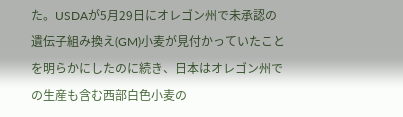た。USDAが5月29日にオレゴン州で未承認の遺伝子組み換え(GM)小麦が見付かっていたことを明らかにしたのに続き、日本はオレゴン州での生産も含む西部白色小麦の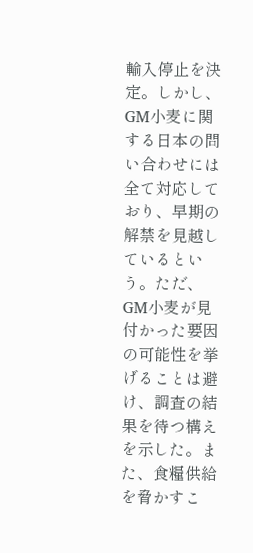輸入停止を決定。しかし、GM小麦に関する日本の問い合わせには全て対応しており、早期の解禁を見越しているという。ただ、GM小麦が見付かった要因の可能性を挙げることは避け、調査の結果を待つ構えを示した。また、食糧供給を脅かすこ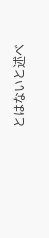とはないと述べ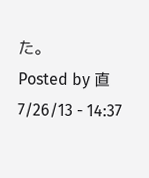た。
Posted by 直 7/26/13 - 14:37